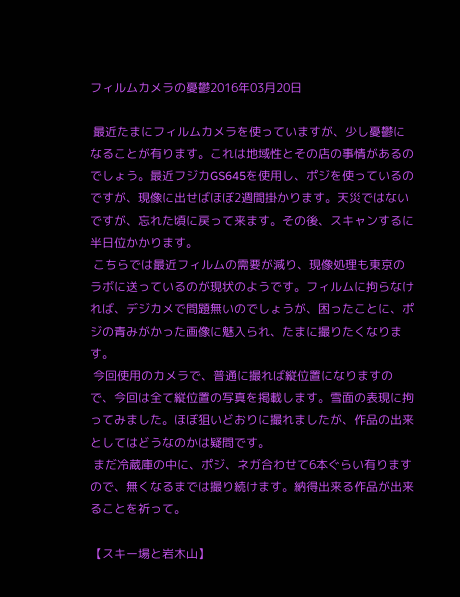フィルムカメラの憂鬱2016年03月20日

 最近たまにフィルムカメラを使っていますが、少し憂鬱になることが有ります。これは地域性とその店の事情があるのでしょう。最近フジカGS645を使用し、ポジを使っているのですが、現像に出せばほぼ2週間掛かります。天災ではないですが、忘れた頃に戻って来ます。その後、スキャンするに半日位かかります。
 こちらでは最近フィルムの需要が減り、現像処理も東京のラボに送っているのが現状のようです。フィルムに拘らなければ、デジカメで問題無いのでしょうが、困ったことに、ポジの青みがかった画像に魅入られ、たまに撮りたくなります。
 今回使用のカメラで、普通に撮れば縦位置になりますので、今回は全て縦位置の写真を掲載します。雪面の表現に拘ってみました。ほぼ狙いどおりに撮れましたが、作品の出来としてはどうなのかは疑問です。
 まだ冷蔵庫の中に、ポジ、ネガ合わせて6本ぐらい有りますので、無くなるまでは撮り続けます。納得出来る作品が出来ることを祈って。

【スキー場と岩木山】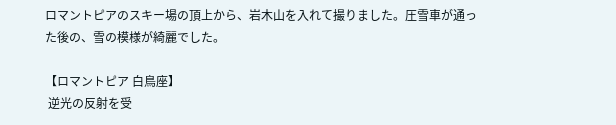ロマントピアのスキー場の頂上から、岩木山を入れて撮りました。圧雪車が通った後の、雪の模様が綺麗でした。

【ロマントピア 白鳥座】
 逆光の反射を受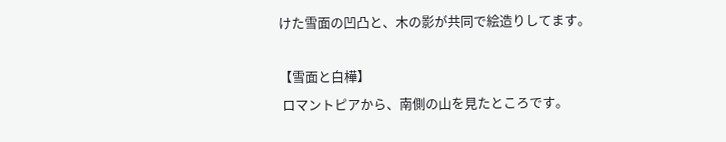けた雪面の凹凸と、木の影が共同で絵造りしてます。

【雪面と白樺】
 ロマントピアから、南側の山を見たところです。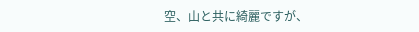空、山と共に綺麗ですが、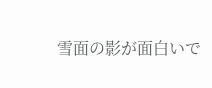雪面の影が面白いで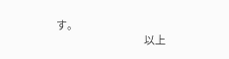す。
                                            以上